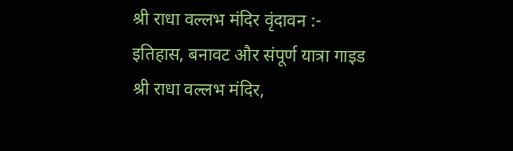श्री राधा वल्लभ मंदिर वृंदावन :- इतिहास, बनावट और संपूर्ण यात्रा गाइड
श्री राधा वल्लभ मंदिर,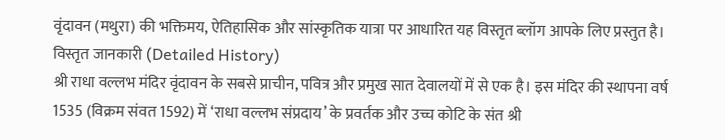वृंदावन (मथुरा) की भक्तिमय, ऐतिहासिक और सांस्कृतिक यात्रा पर आधारित यह विस्तृत ब्लॉग आपके लिए प्रस्तुत है।
विस्तृत जानकारी (Detailed History)
श्री राधा वल्लभ मंदिर वृंदावन के सबसे प्राचीन, पवित्र और प्रमुख सात देवालयों में से एक है। इस मंदिर की स्थापना वर्ष 1535 (विक्रम संवत 1592) में ‘राधा वल्लभ संप्रदाय’ के प्रवर्तक और उच्च कोटि के संत श्री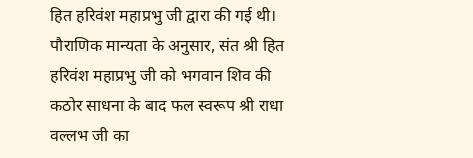हित हरिवंश महाप्रभु जी द्वारा की गई थी।
पौराणिक मान्यता के अनुसार, संत श्री हित हरिवंश महाप्रभु जी को भगवान शिव की कठोर साधना के बाद फल स्वरूप श्री राधा वल्लभ जी का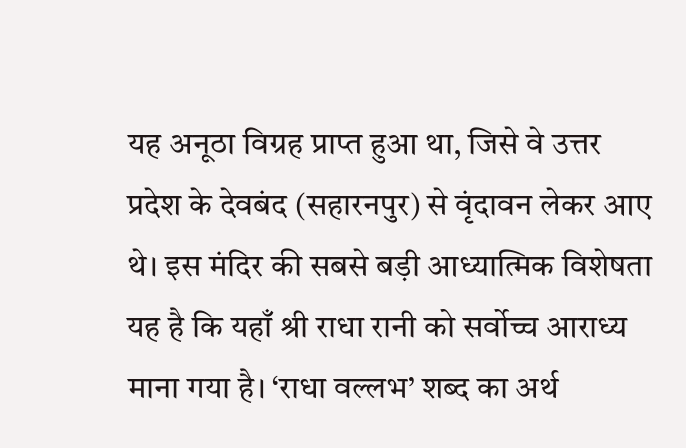यह अनूठा विग्रह प्राप्त हुआ था, जिसे वे उत्तर प्रदेश के देवबंद (सहारनपुर) से वृंदावन लेकर आए थे। इस मंदिर की सबसे बड़ी आध्यात्मिक विशेषता यह है कि यहाँ श्री राधा रानी को सर्वोच्च आराध्य माना गया है। ‘राधा वल्लभ’ शब्द का अर्थ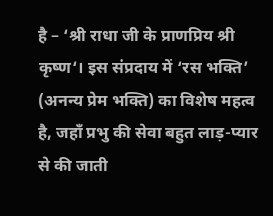है – ‘श्री राधा जी के प्राणप्रिय श्री कृष्ण‘। इस संप्रदाय में ‘रस भक्ति’ (अनन्य प्रेम भक्ति) का विशेष महत्व है, जहाँ प्रभु की सेवा बहुत लाड़-प्यार से की जाती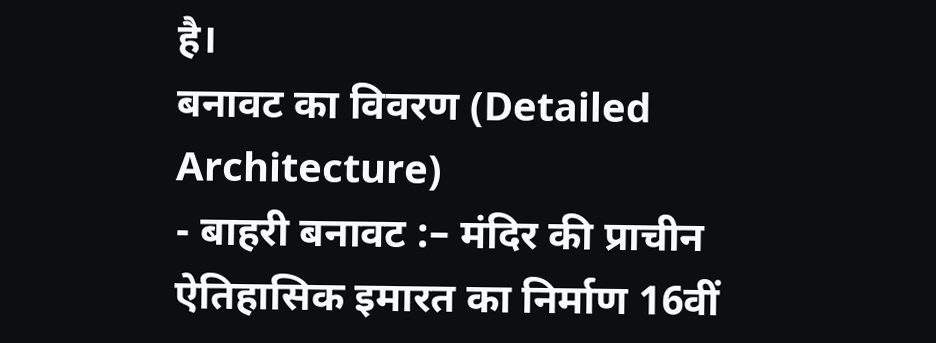है।
बनावट का विवरण (Detailed Architecture)
- बाहरी बनावट :– मंदिर की प्राचीन ऐतिहासिक इमारत का निर्माण 16वीं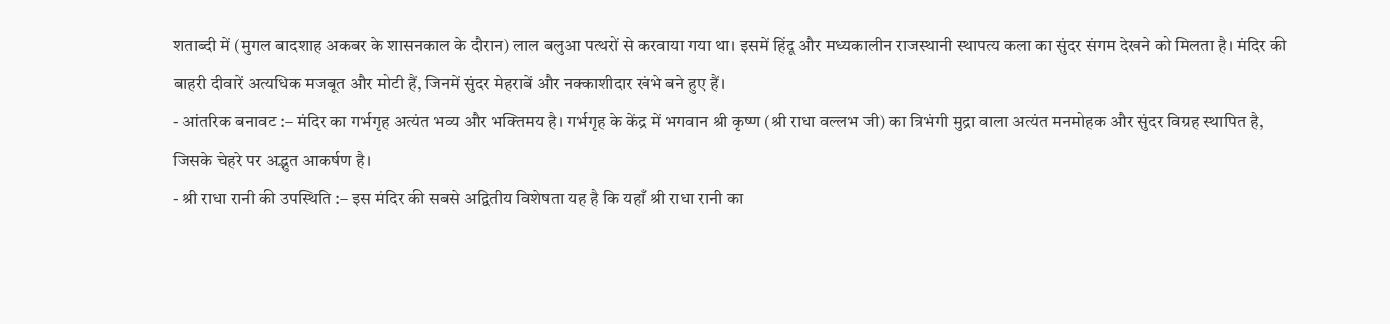शताब्दी में (मुगल बादशाह अकबर के शासनकाल के दौरान) लाल बलुआ पत्थरों से करवाया गया था। इसमें हिंदू और मध्यकालीन राजस्थानी स्थापत्य कला का सुंदर संगम देखने को मिलता है। मंदिर की बाहरी दीवारें अत्यधिक मजबूत और मोटी हैं, जिनमें सुंदर मेहराबें और नक्काशीदार खंभे बने हुए हैं।
- आंतरिक बनावट :– मंदिर का गर्भगृह अत्यंत भव्य और भक्तिमय है। गर्भगृह के केंद्र में भगवान श्री कृष्ण (श्री राधा वल्लभ जी) का त्रिभंगी मुद्रा वाला अत्यंत मनमोहक और सुंदर विग्रह स्थापित है, जिसके चेहरे पर अद्भुत आकर्षण है।
- श्री राधा रानी की उपस्थिति :– इस मंदिर की सबसे अद्वितीय विशेषता यह है कि यहाँ श्री राधा रानी का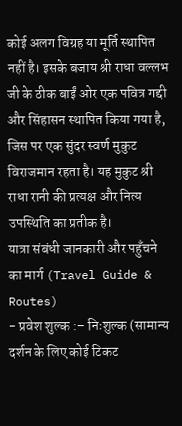कोई अलग विग्रह या मूर्ति स्थापित नहीं है। इसके बजाय श्री राधा वल्लभ जी के ठीक बाईं ओर एक पवित्र गद्दी और सिंहासन स्थापित किया गया है, जिस पर एक सुंदर स्वर्ण मुकुट विराजमान रहता है। यह मुकुट श्री राधा रानी की प्रत्यक्ष और नित्य उपस्थिति का प्रतीक है।
यात्रा संबंधी जानकारी और पहुँचने का मार्ग (Travel Guide & Routes)
- प्रवेश शुल्क :– निःशुल्क (सामान्य दर्शन के लिए कोई टिकट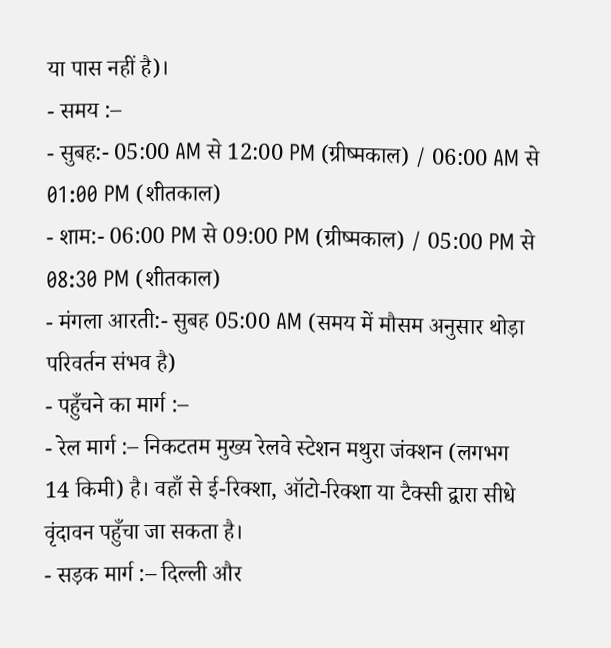या पास नहीं है)।
- समय :–
- सुबह:- 05:00 AM से 12:00 PM (ग्रीष्मकाल) / 06:00 AM से 01:00 PM (शीतकाल)
- शाम:- 06:00 PM से 09:00 PM (ग्रीष्मकाल) / 05:00 PM से 08:30 PM (शीतकाल)
- मंगला आरती:- सुबह 05:00 AM (समय में मौसम अनुसार थोड़ा परिवर्तन संभव है)
- पहुँचने का मार्ग :–
- रेल मार्ग :– निकटतम मुख्य रेलवे स्टेशन मथुरा जंक्शन (लगभग 14 किमी) है। वहाँ से ई-रिक्शा, ऑटो-रिक्शा या टैक्सी द्वारा सीधे वृंदावन पहुँचा जा सकता है।
- सड़क मार्ग :– दिल्ली और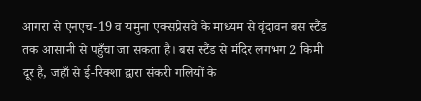आगरा से एनएच-19 व यमुना एक्सप्रेसवे के माध्यम से वृंदावन बस स्टैंड तक आसानी से पहुँचा जा सकता है। बस स्टैंड से मंदिर लगभग 2 किमी दूर है, जहाँ से ई-रिक्शा द्वारा संकरी गलियों के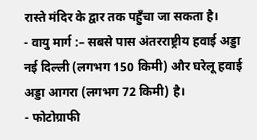रास्ते मंदिर के द्वार तक पहुँचा जा सकता है।
- वायु मार्ग :– सबसे पास अंतरराष्ट्रीय हवाई अड्डा नई दिल्ली (लगभग 150 किमी) और घरेलू हवाई अड्डा आगरा (लगभग 72 किमी) है।
- फोटोग्राफी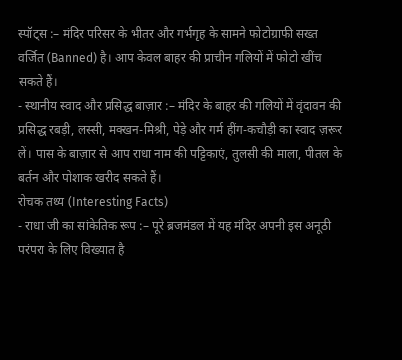स्पॉट्स :– मंदिर परिसर के भीतर और गर्भगृह के सामने फोटोग्राफी सख्त वर्जित (Banned) है। आप केवल बाहर की प्राचीन गलियों में फोटो खींच सकते हैं।
- स्थानीय स्वाद और प्रसिद्ध बाज़ार :– मंदिर के बाहर की गलियों में वृंदावन की प्रसिद्ध रबड़ी, लस्सी, मक्खन-मिश्री, पेड़े और गर्म हींग-कचौड़ी का स्वाद ज़रूर लें। पास के बाज़ार से आप राधा नाम की पट्टिकाएं, तुलसी की माला, पीतल के बर्तन और पोशाक खरीद सकते हैं।
रोचक तथ्य (Interesting Facts)
- राधा जी का सांकेतिक रूप :– पूरे ब्रजमंडल में यह मंदिर अपनी इस अनूठी परंपरा के लिए विख्यात है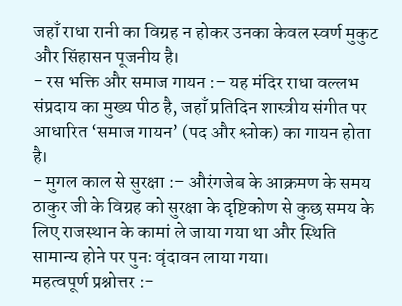जहाँ राधा रानी का विग्रह न होकर उनका केवल स्वर्ण मुकुट और सिंहासन पूजनीय है।
- रस भक्ति और समाज गायन :– यह मंदिर राधा वल्लभ संप्रदाय का मुख्य पीठ है, जहाँ प्रतिदिन शास्त्रीय संगीत पर आधारित ‘समाज गायन’ (पद और श्लोक) का गायन होता है।
- मुगल काल से सुरक्षा :– औरंगजेब के आक्रमण के समय ठाकुर जी के विग्रह को सुरक्षा के दृष्टिकोण से कुछ समय के लिए राजस्थान के कामां ले जाया गया था और स्थिति सामान्य होने पर पुनः वृंदावन लाया गया।
महत्वपूर्ण प्रश्नोत्तर :-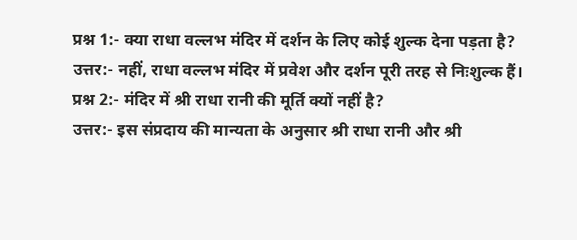प्रश्न 1:- क्या राधा वल्लभ मंदिर में दर्शन के लिए कोई शुल्क देना पड़ता है?
उत्तर:- नहीं, राधा वल्लभ मंदिर में प्रवेश और दर्शन पूरी तरह से निःशुल्क हैं।
प्रश्न 2:- मंदिर में श्री राधा रानी की मूर्ति क्यों नहीं है?
उत्तर:- इस संप्रदाय की मान्यता के अनुसार श्री राधा रानी और श्री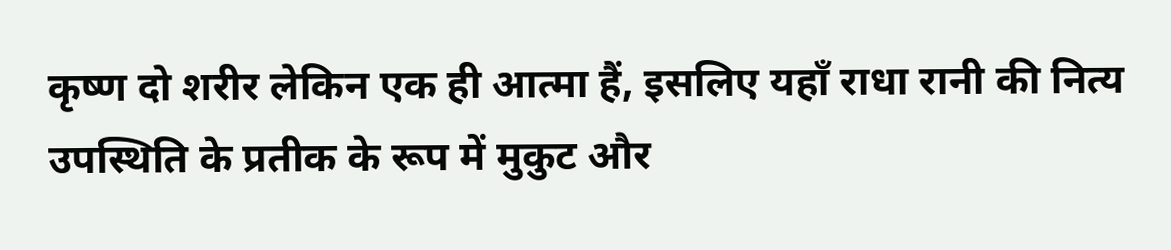कृष्ण दो शरीर लेकिन एक ही आत्मा हैं, इसलिए यहाँ राधा रानी की नित्य उपस्थिति के प्रतीक के रूप में मुकुट और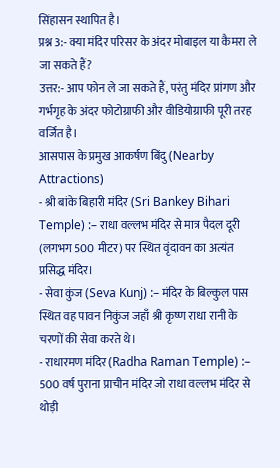सिंहासन स्थापित है।
प्रश्न 3:- क्या मंदिर परिसर के अंदर मोबाइल या कैमरा ले जा सकते हैं?
उत्तर:- आप फोन ले जा सकते हैं, परंतु मंदिर प्रांगण और गर्भगृह के अंदर फोटोग्राफी और वीडियोग्राफी पूरी तरह वर्जित है।
आसपास के प्रमुख आकर्षण बिंदु (Nearby Attractions)
- श्री बांके बिहारी मंदिर (Sri Bankey Bihari Temple) :– राधा वल्लभ मंदिर से मात्र पैदल दूरी (लगभग 500 मीटर) पर स्थित वृंदावन का अत्यंत प्रसिद्ध मंदिर।
- सेवा कुंज (Seva Kunj) :– मंदिर के बिल्कुल पास स्थित वह पावन निकुंज जहाँ श्री कृष्ण राधा रानी के चरणों की सेवा करते थे।
- राधारमण मंदिर (Radha Raman Temple) :– 500 वर्ष पुराना प्राचीन मंदिर जो राधा वल्लभ मंदिर से थोड़ी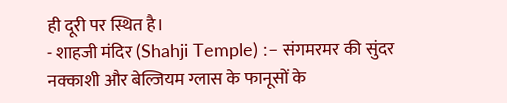ही दूरी पर स्थित है।
- शाहजी मंदिर (Shahji Temple) :– संगमरमर की सुंदर नक्काशी और बेल्जियम ग्लास के फानूसों के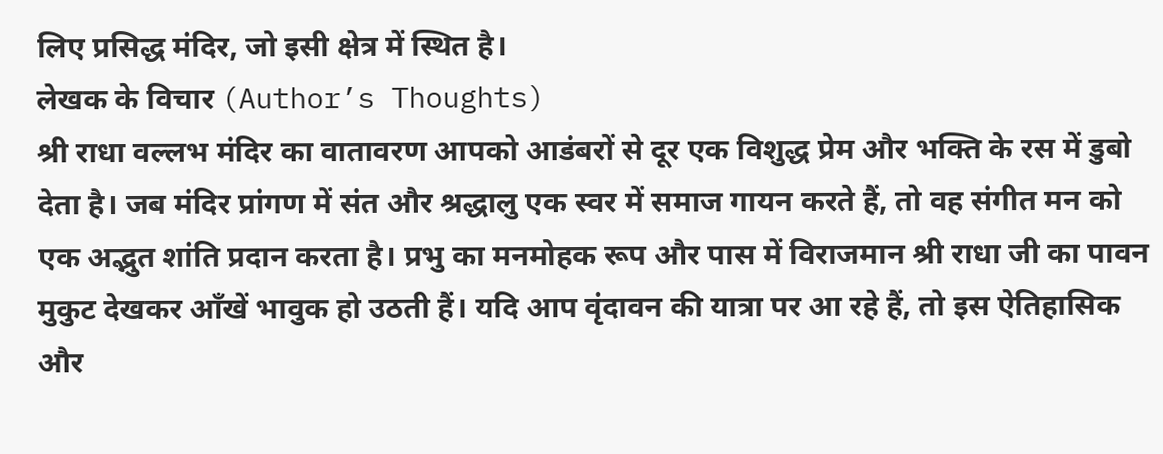लिए प्रसिद्ध मंदिर, जो इसी क्षेत्र में स्थित है।
लेखक के विचार (Author’s Thoughts)
श्री राधा वल्लभ मंदिर का वातावरण आपको आडंबरों से दूर एक विशुद्ध प्रेम और भक्ति के रस में डुबो देता है। जब मंदिर प्रांगण में संत और श्रद्धालु एक स्वर में समाज गायन करते हैं, तो वह संगीत मन को एक अद्भुत शांति प्रदान करता है। प्रभु का मनमोहक रूप और पास में विराजमान श्री राधा जी का पावन मुकुट देखकर आँखें भावुक हो उठती हैं। यदि आप वृंदावन की यात्रा पर आ रहे हैं, तो इस ऐतिहासिक और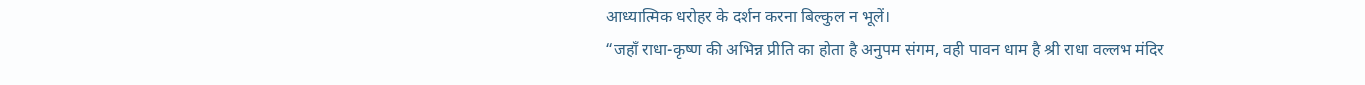आध्यात्मिक धरोहर के दर्शन करना बिल्कुल न भूलें।
“जहाँ राधा-कृष्ण की अभिन्न प्रीति का होता है अनुपम संगम, वही पावन धाम है श्री राधा वल्लभ मंदिर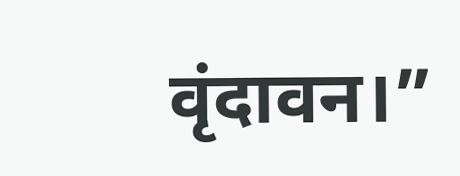वृंदावन।”